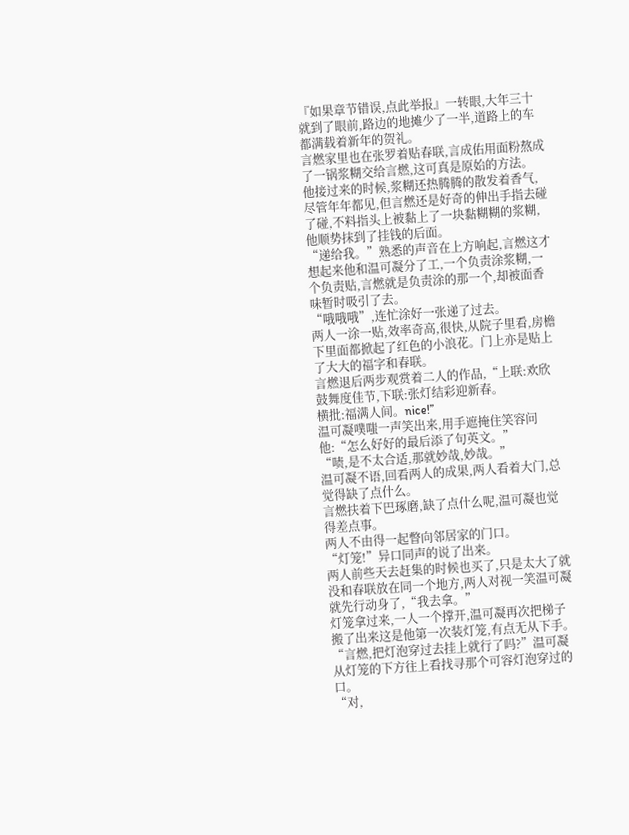『如果章节错误,点此举报』一转眼,大年三十就到了眼前,路边的地摊少了一半,道路上的车都满载着新年的贺礼。
言燃家里也在张罗着贴春联,言成佑用面粉熬成了一锅浆糊交给言燃,这可真是原始的方法。
他接过来的时候,浆糊还热腾腾的散发着香气,尽管年年都见,但言燃还是好奇的伸出手指去碰了碰,不料指头上被黏上了一块黏糊糊的浆糊,他顺势抹到了挂钱的后面。
“递给我。”熟悉的声音在上方响起,言燃这才想起来他和温可凝分了工,一个负责涂浆糊,一个负责贴,言燃就是负责涂的那一个,却被面香味暂时吸引了去。
“哦哦哦”,连忙涂好一张递了过去。
两人一涂一贴,效率奇高,很快,从院子里看,房檐下里面都掀起了红色的小浪花。门上亦是贴上了大大的福字和春联。
言燃退后两步观赏着二人的作品,“上联:欢欣鼓舞度佳节,下联:张灯结彩迎新春。
横批:福满人间。nice!”
温可凝噗嗤一声笑出来,用手遮掩住笑容问他:“怎么好好的最后添了句英文。”
“啧,是不太合适,那就妙哉,妙哉。”
温可凝不语,回看两人的成果,两人看着大门,总觉得缺了点什么。
言燃扶着下巴琢磨,缺了点什么呢,温可凝也觉得差点事。
两人不由得一起瞥向邻居家的门口。
“灯笼!”异口同声的说了出来。
两人前些天去赶集的时候也买了,只是太大了就没和春联放在同一个地方,两人对视一笑温可凝就先行动身了,“我去拿。”
灯笼拿过来,一人一个撑开,温可凝再次把梯子搬了出来这是他第一次装灯笼,有点无从下手。
“言燃,把灯泡穿过去挂上就行了吗?”温可凝从灯笼的下方往上看找寻那个可容灯泡穿过的口。
“对,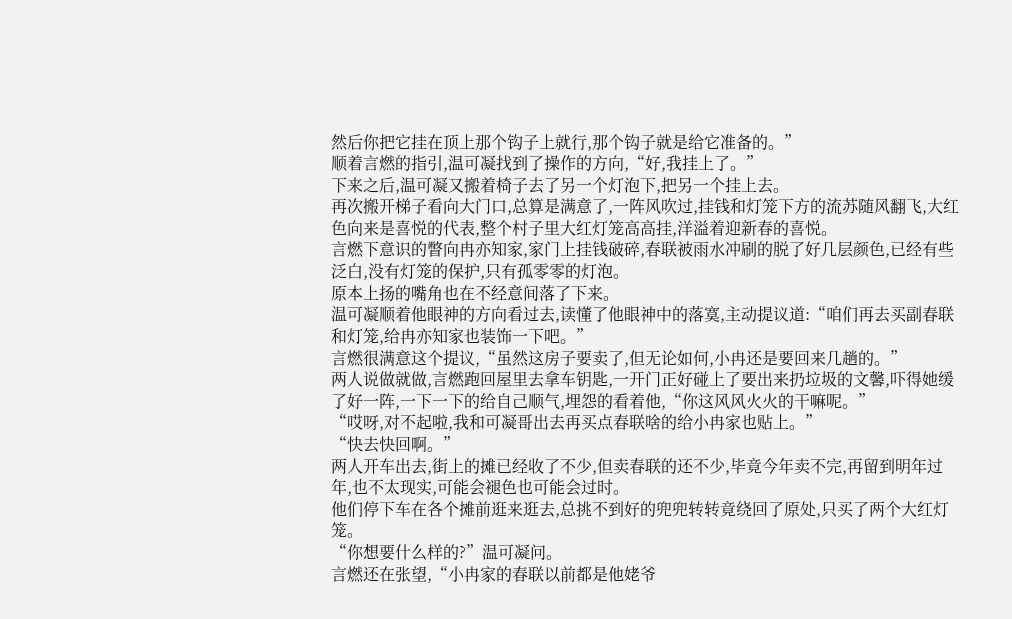然后你把它挂在顶上那个钩子上就行,那个钩子就是给它准备的。”
顺着言燃的指引,温可凝找到了操作的方向,“好,我挂上了。”
下来之后,温可凝又搬着椅子去了另一个灯泡下,把另一个挂上去。
再次搬开梯子看向大门口,总算是满意了,一阵风吹过,挂钱和灯笼下方的流苏随风翻飞,大红色向来是喜悦的代表,整个村子里大红灯笼高高挂,洋溢着迎新春的喜悦。
言燃下意识的瞥向冉亦知家,家门上挂钱破碎,春联被雨水冲刷的脱了好几层颜色,已经有些泛白,没有灯笼的保护,只有孤零零的灯泡。
原本上扬的嘴角也在不经意间落了下来。
温可凝顺着他眼神的方向看过去,读懂了他眼神中的落寞,主动提议道:“咱们再去买副春联和灯笼,给冉亦知家也装饰一下吧。”
言燃很满意这个提议,“虽然这房子要卖了,但无论如何,小冉还是要回来几趟的。”
两人说做就做,言燃跑回屋里去拿车钥匙,一开门正好碰上了要出来扔垃圾的文馨,吓得她缓了好一阵,一下一下的给自己顺气,埋怨的看着他,“你这风风火火的干嘛呢。”
“哎呀,对不起啦,我和可凝哥出去再买点春联啥的给小冉家也贴上。”
“快去快回啊。”
两人开车出去,街上的摊已经收了不少,但卖春联的还不少,毕竟今年卖不完,再留到明年过年,也不太现实,可能会褪色也可能会过时。
他们停下车在各个摊前逛来逛去,总挑不到好的兜兜转转竟绕回了原处,只买了两个大红灯笼。
“你想要什么样的?”温可凝问。
言燃还在张望,“小冉家的春联以前都是他姥爷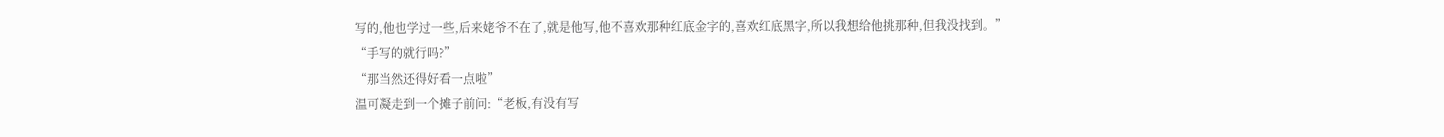写的,他也学过一些,后来姥爷不在了,就是他写,他不喜欢那种红底金字的,喜欢红底黑字,所以我想给他挑那种,但我没找到。”
“手写的就行吗?”
“那当然还得好看一点啦”
温可凝走到一个摊子前问:“老板,有没有写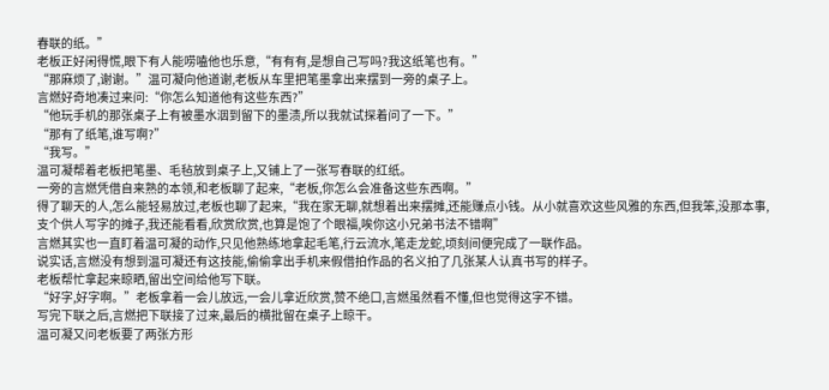春联的纸。”
老板正好闲得慌,眼下有人能唠嗑他也乐意,“有有有,是想自己写吗?我这纸笔也有。”
“那麻烦了,谢谢。”温可凝向他道谢,老板从车里把笔墨拿出来摆到一旁的桌子上。
言燃好奇地凑过来问:“你怎么知道他有这些东西?”
“他玩手机的那张桌子上有被墨水洇到留下的墨渍,所以我就试探着问了一下。”
“那有了纸笔,谁写啊?”
“我写。”
温可凝帮着老板把笔墨、毛毡放到桌子上,又铺上了一张写春联的红纸。
一旁的言燃凭借自来熟的本领,和老板聊了起来,“老板,你怎么会准备这些东西啊。”
得了聊天的人,怎么能轻易放过,老板也聊了起来,“我在家无聊,就想着出来摆摊,还能赚点小钱。从小就喜欢这些风雅的东西,但我笨,没那本事,支个供人写字的摊子,我还能看看,欣赏欣赏,也算是饱了个眼福,唉你这小兄弟书法不错啊”
言燃其实也一直盯着温可凝的动作,只见他熟练地拿起毛笔,行云流水,笔走龙蛇,顷刻间便完成了一联作品。
说实话,言燃没有想到温可凝还有这技能,偷偷拿出手机来假借拍作品的名义拍了几张某人认真书写的样子。
老板帮忙拿起来晾晒,留出空间给他写下联。
“好字,好字啊。”老板拿着一会儿放远,一会儿拿近欣赏,赞不绝口,言燃虽然看不懂,但也觉得这字不错。
写完下联之后,言燃把下联接了过来,最后的横批留在桌子上晾干。
温可凝又问老板要了两张方形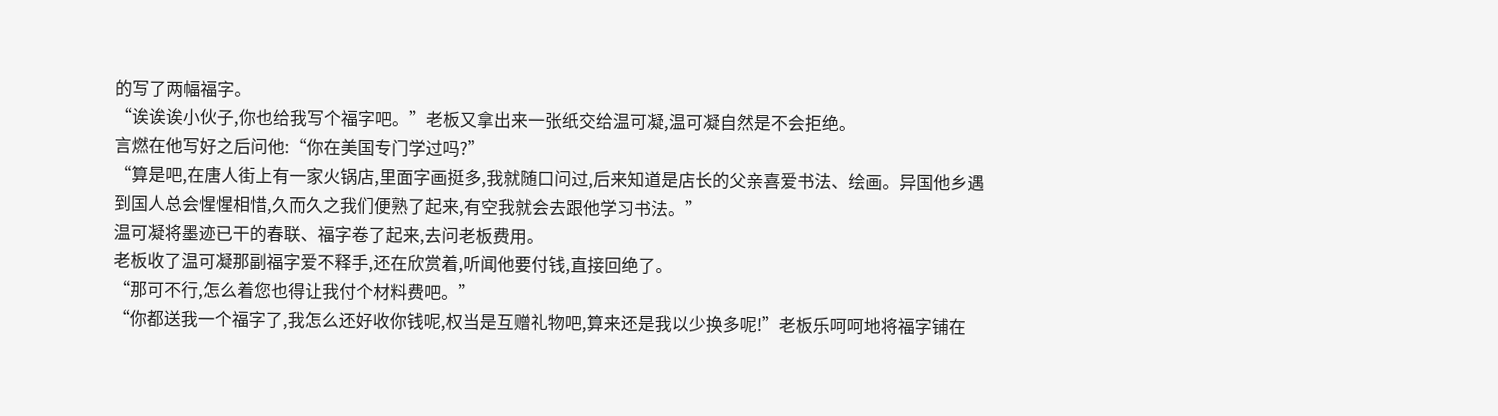的写了两幅福字。
“诶诶诶小伙子,你也给我写个福字吧。”老板又拿出来一张纸交给温可凝,温可凝自然是不会拒绝。
言燃在他写好之后问他:“你在美国专门学过吗?”
“算是吧,在唐人街上有一家火锅店,里面字画挺多,我就随口问过,后来知道是店长的父亲喜爱书法、绘画。异国他乡遇到国人总会惺惺相惜,久而久之我们便熟了起来,有空我就会去跟他学习书法。”
温可凝将墨迹已干的春联、福字卷了起来,去问老板费用。
老板收了温可凝那副福字爱不释手,还在欣赏着,听闻他要付钱,直接回绝了。
“那可不行,怎么着您也得让我付个材料费吧。”
“你都送我一个福字了,我怎么还好收你钱呢,权当是互赠礼物吧,算来还是我以少换多呢!”老板乐呵呵地将福字铺在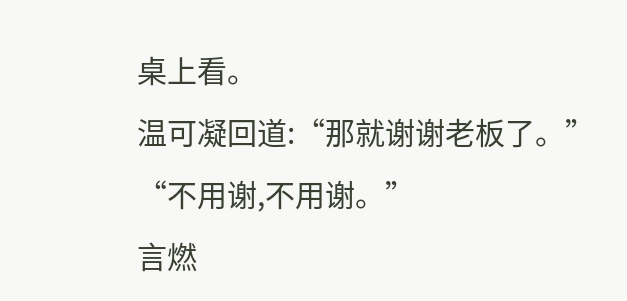桌上看。
温可凝回道:“那就谢谢老板了。”
“不用谢,不用谢。”
言燃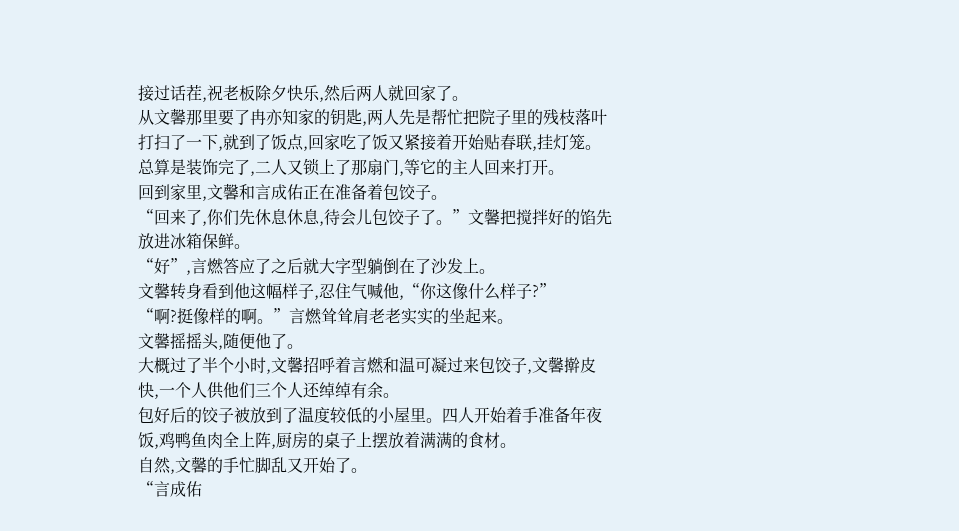接过话茬,祝老板除夕快乐,然后两人就回家了。
从文馨那里要了冉亦知家的钥匙,两人先是帮忙把院子里的残枝落叶打扫了一下,就到了饭点,回家吃了饭又紧接着开始贴春联,挂灯笼。
总算是装饰完了,二人又锁上了那扇门,等它的主人回来打开。
回到家里,文馨和言成佑正在准备着包饺子。
“回来了,你们先休息休息,待会儿包饺子了。”文馨把搅拌好的馅先放进冰箱保鲜。
“好”,言燃答应了之后就大字型躺倒在了沙发上。
文馨转身看到他这幅样子,忍住气喊他,“你这像什么样子?”
“啊?挺像样的啊。”言燃耸耸肩老老实实的坐起来。
文馨摇摇头,随便他了。
大概过了半个小时,文馨招呼着言燃和温可凝过来包饺子,文馨擀皮快,一个人供他们三个人还绰绰有余。
包好后的饺子被放到了温度较低的小屋里。四人开始着手准备年夜饭,鸡鸭鱼肉全上阵,厨房的桌子上摆放着满满的食材。
自然,文馨的手忙脚乱又开始了。
“言成佑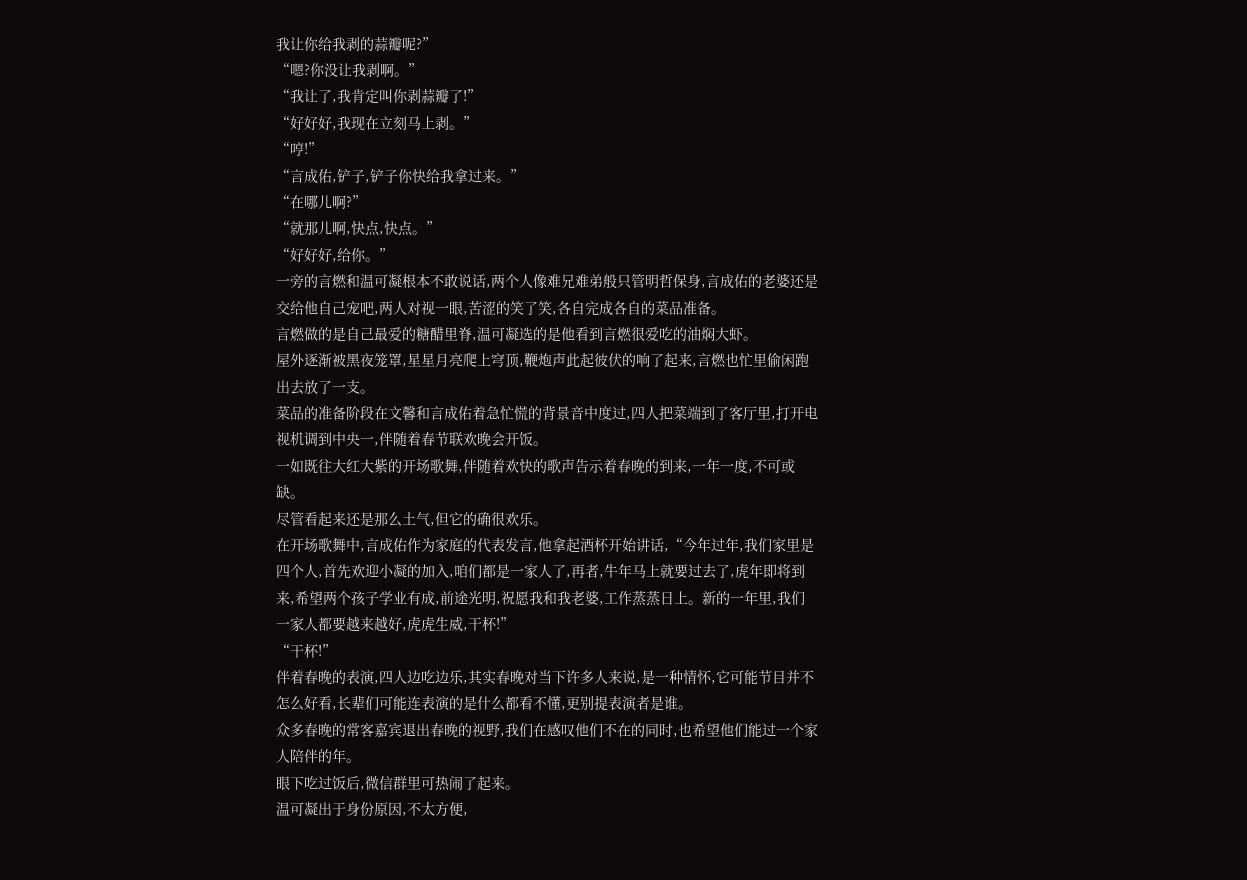我让你给我剥的蒜瓣呢?”
“嗯?你没让我剥啊。”
“我让了,我肯定叫你剥蒜瓣了!”
“好好好,我现在立刻马上剥。”
“哼!”
“言成佑,铲子,铲子你快给我拿过来。”
“在哪儿啊?”
“就那儿啊,快点,快点。”
“好好好,给你。”
一旁的言燃和温可凝根本不敢说话,两个人像难兄难弟般只管明哲保身,言成佑的老婆还是交给他自己宠吧,两人对视一眼,苦涩的笑了笑,各自完成各自的菜品准备。
言燃做的是自己最爱的糖醋里脊,温可凝选的是他看到言燃很爱吃的油焖大虾。
屋外逐渐被黑夜笼罩,星星月亮爬上穹顶,鞭炮声此起彼伏的响了起来,言燃也忙里偷闲跑出去放了一支。
菜品的准备阶段在文馨和言成佑着急忙慌的背景音中度过,四人把菜端到了客厅里,打开电视机调到中央一,伴随着春节联欢晚会开饭。
一如既往大红大紫的开场歌舞,伴随着欢快的歌声告示着春晚的到来,一年一度,不可或缺。
尽管看起来还是那么土气,但它的确很欢乐。
在开场歌舞中,言成佑作为家庭的代表发言,他拿起酒杯开始讲话,“今年过年,我们家里是四个人,首先欢迎小凝的加入,咱们都是一家人了,再者,牛年马上就要过去了,虎年即将到来,希望两个孩子学业有成,前途光明,祝愿我和我老婆,工作蒸蒸日上。新的一年里,我们一家人都要越来越好,虎虎生威,干杯!”
“干杯!”
伴着春晚的表演,四人边吃边乐,其实春晚对当下许多人来说,是一种情怀,它可能节目并不怎么好看,长辈们可能连表演的是什么都看不懂,更别提表演者是谁。
众多春晚的常客嘉宾退出春晚的视野,我们在感叹他们不在的同时,也希望他们能过一个家人陪伴的年。
眼下吃过饭后,微信群里可热闹了起来。
温可凝出于身份原因,不太方便,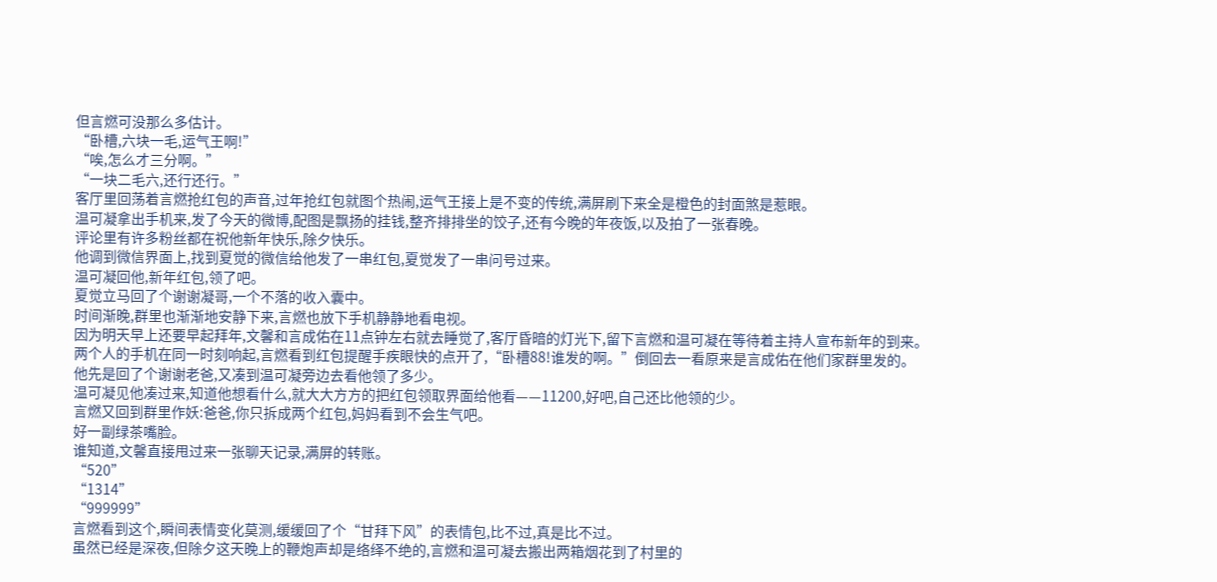但言燃可没那么多估计。
“卧槽,六块一毛,运气王啊!”
“唉,怎么才三分啊。”
“一块二毛六,还行还行。”
客厅里回荡着言燃抢红包的声音,过年抢红包就图个热闹,运气王接上是不变的传统,满屏刷下来全是橙色的封面煞是惹眼。
温可凝拿出手机来,发了今天的微博,配图是飘扬的挂钱,整齐排排坐的饺子,还有今晚的年夜饭,以及拍了一张春晚。
评论里有许多粉丝都在祝他新年快乐,除夕快乐。
他调到微信界面上,找到夏觉的微信给他发了一串红包,夏觉发了一串问号过来。
温可凝回他,新年红包,领了吧。
夏觉立马回了个谢谢凝哥,一个不落的收入囊中。
时间渐晚,群里也渐渐地安静下来,言燃也放下手机静静地看电视。
因为明天早上还要早起拜年,文馨和言成佑在11点钟左右就去睡觉了,客厅昏暗的灯光下,留下言燃和温可凝在等待着主持人宣布新年的到来。
两个人的手机在同一时刻响起,言燃看到红包提醒手疾眼快的点开了,“卧槽88!谁发的啊。”倒回去一看原来是言成佑在他们家群里发的。
他先是回了个谢谢老爸,又凑到温可凝旁边去看他领了多少。
温可凝见他凑过来,知道他想看什么,就大大方方的把红包领取界面给他看——11200,好吧,自己还比他领的少。
言燃又回到群里作妖:爸爸,你只拆成两个红包,妈妈看到不会生气吧。
好一副绿茶嘴脸。
谁知道,文馨直接甩过来一张聊天记录,满屏的转账。
“520”
“1314”
“999999”
言燃看到这个,瞬间表情变化莫测,缓缓回了个“甘拜下风”的表情包,比不过,真是比不过。
虽然已经是深夜,但除夕这天晚上的鞭炮声却是络绎不绝的,言燃和温可凝去搬出两箱烟花到了村里的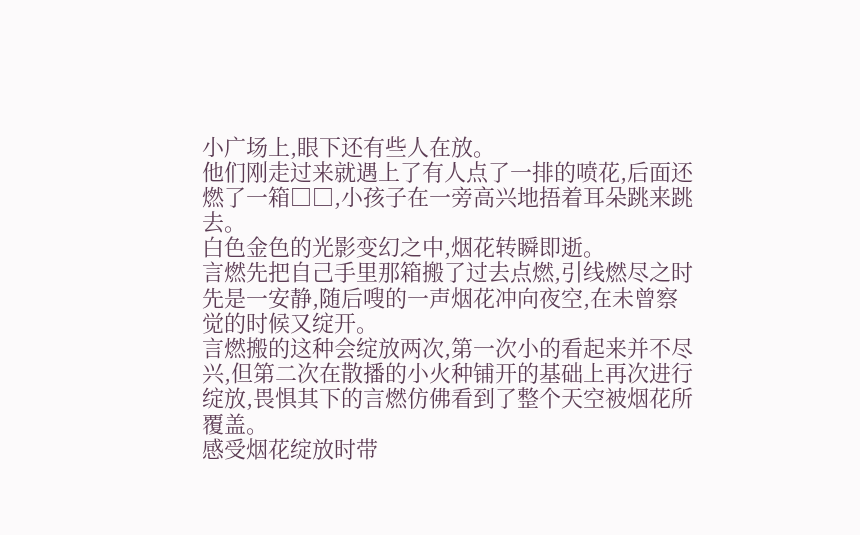小广场上,眼下还有些人在放。
他们刚走过来就遇上了有人点了一排的喷花,后面还燃了一箱□□,小孩子在一旁高兴地捂着耳朵跳来跳去。
白色金色的光影变幻之中,烟花转瞬即逝。
言燃先把自己手里那箱搬了过去点燃,引线燃尽之时先是一安静,随后嗖的一声烟花冲向夜空,在未曾察觉的时候又绽开。
言燃搬的这种会绽放两次,第一次小的看起来并不尽兴,但第二次在散播的小火种铺开的基础上再次进行绽放,畏惧其下的言燃仿佛看到了整个天空被烟花所覆盖。
感受烟花绽放时带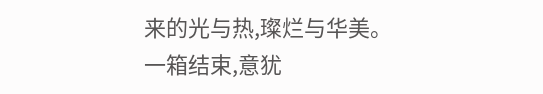来的光与热,璨烂与华美。
一箱结束,意犹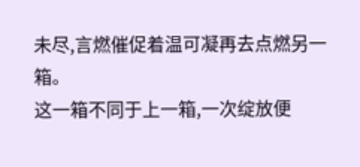未尽,言燃催促着温可凝再去点燃另一箱。
这一箱不同于上一箱,一次绽放便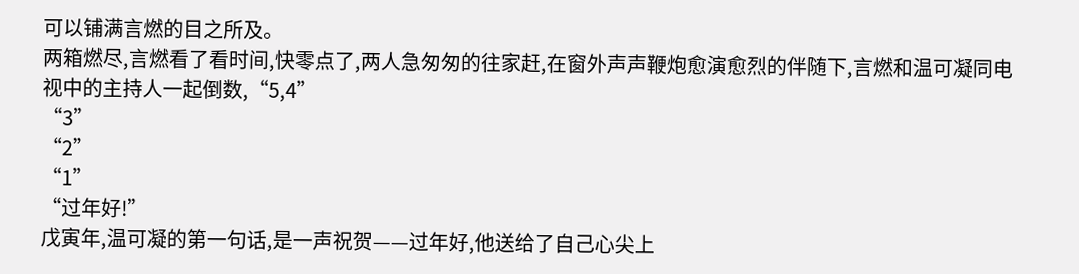可以铺满言燃的目之所及。
两箱燃尽,言燃看了看时间,快零点了,两人急匆匆的往家赶,在窗外声声鞭炮愈演愈烈的伴随下,言燃和温可凝同电视中的主持人一起倒数,“5,4”
“3”
“2”
“1”
“过年好!”
戊寅年,温可凝的第一句话,是一声祝贺——过年好,他送给了自己心尖上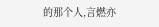的那个人,言燃亦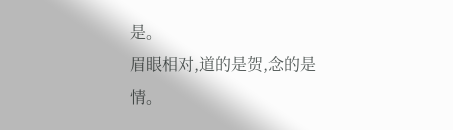是。
眉眼相对,道的是贺,念的是情。